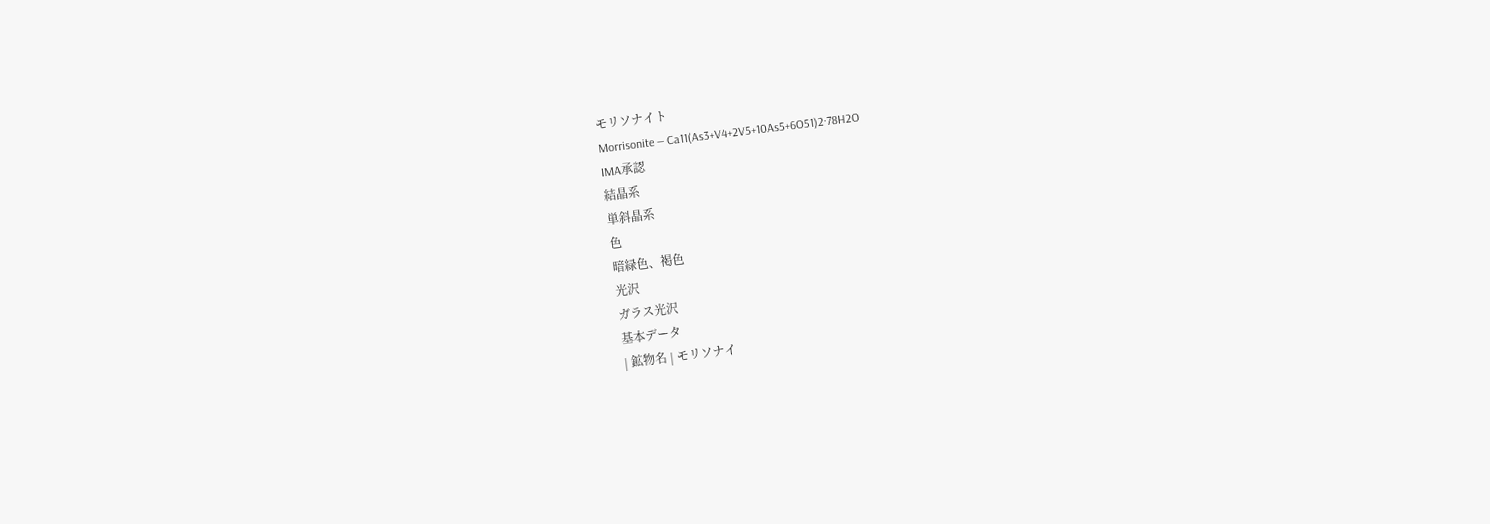モリソナイト
Morrisonite — Ca11(As3+V4+2V5+10As5+6O51)2·78H2O
IMA承認
結晶系
単斜晶系
色
暗緑色、褐色
光沢
ガラス光沢
基本データ
| 鉱物名 | モリソナイ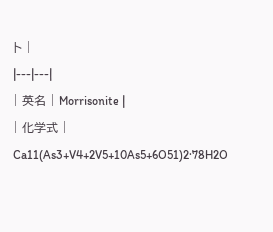ト |
|---|---|
| 英名 | Morrisonite |
| 化学式 | Ca11(As3+V4+2V5+10As5+6O51)2·78H2O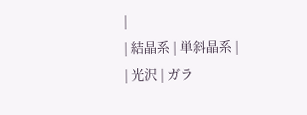|
| 結晶系 | 単斜晶系 |
| 光沢 | ガラ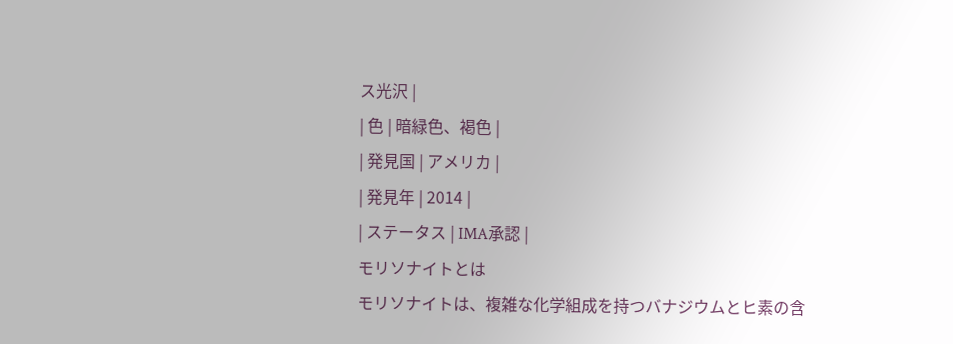ス光沢 |
| 色 | 暗緑色、褐色 |
| 発見国 | アメリカ |
| 発見年 | 2014 |
| ステータス | IMA承認 |
モリソナイトとは
モリソナイトは、複雑な化学組成を持つバナジウムとヒ素の含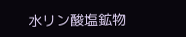水リン酸塩鉱物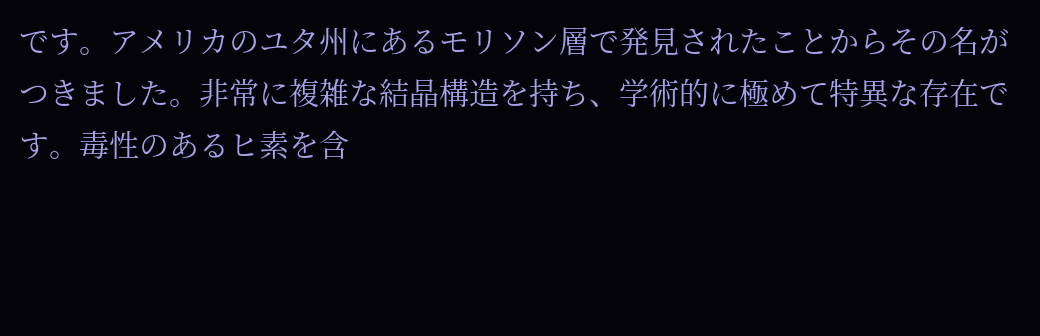です。アメリカのユタ州にあるモリソン層で発見されたことからその名がつきました。非常に複雑な結晶構造を持ち、学術的に極めて特異な存在です。毒性のあるヒ素を含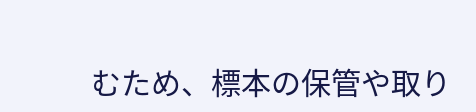むため、標本の保管や取り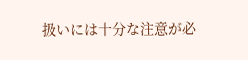扱いには十分な注意が必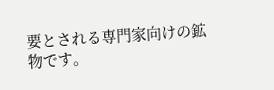要とされる専門家向けの鉱物です。